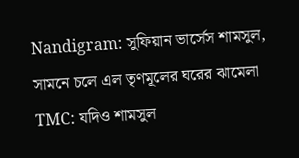Nandigram: সুফিয়ান ভার্সেস শামসুল, সামনে চলে এল তৃণমূলের ঘরের ঝামেলা
TMC: যদিও শামসুল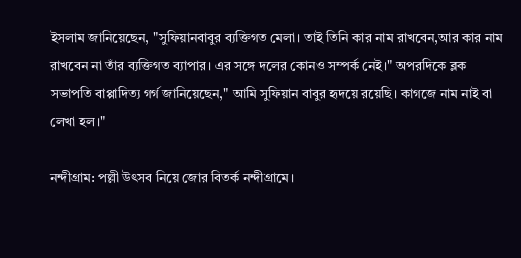ইসলাম জানিয়েছেন, "সুফিয়ানবাবুর ব্যক্তিগত মেলা। তাই তিনি কার নাম রাখবেন,আর কার নাম রাখবেন না তাঁর ব্যক্তিগত ব্যাপার। এর সঙ্গে দলের কোনও সম্পর্ক নেই।" অপরদিকে ব্লক সভাপতি বাপ্পাদিত্য গর্গ জানিয়েছেন," আমি সুফিয়ান বাবুর হৃদয়ে রয়েছি। কাগজে নাম নাই বা লেখা হল।"

নন্দীগ্রাম: পল্লী উৎসব নিয়ে জোর বিতর্ক নন্দীগ্রামে।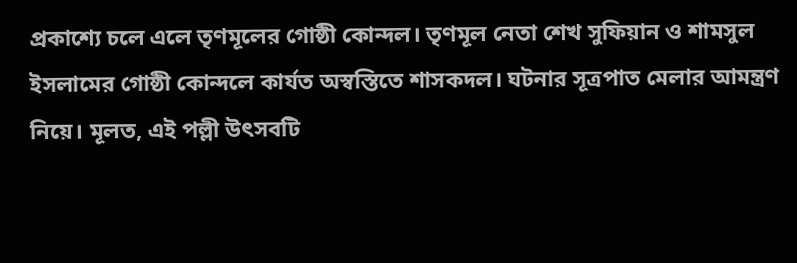প্রকাশ্যে চলে এলে তৃণমূলের গোষ্ঠী কোন্দল। তৃণমূল নেতা শেখ সুফিয়ান ও শামসুল ইসলামের গোষ্ঠী কোন্দলে কার্যত অস্বস্তিতে শাসকদল। ঘটনার সূত্রপাত মেলার আমন্ত্রণ নিয়ে। মূলত, এই পল্লী উৎসবটি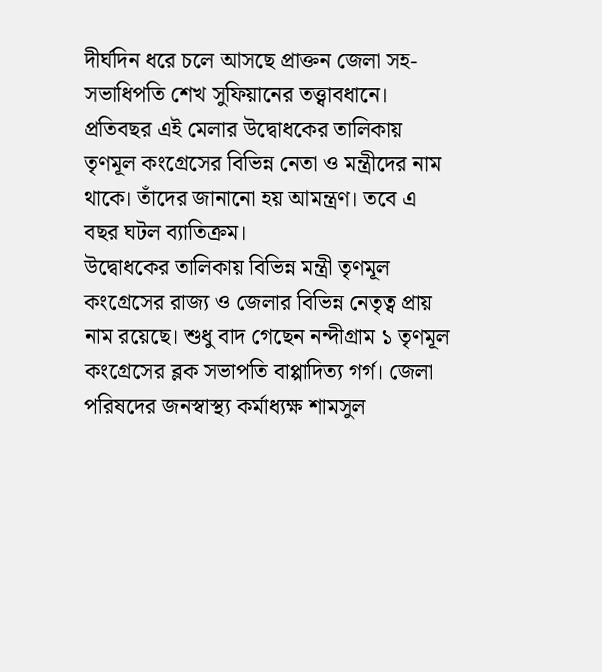দীর্ঘদিন ধরে চলে আসছে প্রাক্তন জেলা সহ-সভাধিপতি শেখ সুফিয়ানের তত্ত্বাবধানে। প্রতিবছর এই মেলার উদ্বোধকের তালিকায় তৃণমূল কংগ্রেসের বিভিন্ন নেতা ও মন্ত্রীদের নাম থাকে। তাঁদের জানানো হয় আমন্ত্রণ। তবে এ বছর ঘটল ব্যাতিক্রম।
উদ্বোধকের তালিকায় বিভিন্ন মন্ত্রী তৃণমূল কংগ্রেসের রাজ্য ও জেলার বিভিন্ন নেতৃত্ব প্রায় নাম রয়েছে। শুধু বাদ গেছেন নন্দীগ্রাম ১ তৃণমূল কংগ্রেসের ব্লক সভাপতি বাপ্পাদিত্য গর্গ। জেলা পরিষদের জনস্বাস্থ্য কর্মাধ্যক্ষ শামসুল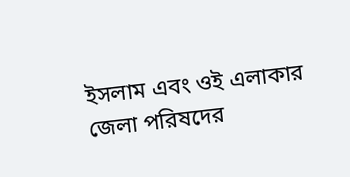ইসলাম এবং ওই এলাকার জেলা পরিষদের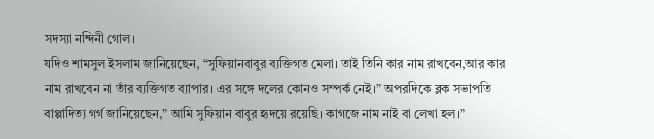সদস্যা নন্দিনী গোল।
যদিও শামসুল ইসলাম জানিয়েছেন, “সুফিয়ানবাবুর ব্যক্তিগত মেলা। তাই তিনি কার নাম রাখবেন,আর কার নাম রাখবেন না তাঁর ব্যক্তিগত ব্যাপার। এর সঙ্গে দলের কোনও সম্পর্ক নেই।” অপরদিকে ব্লক সভাপতি বাপ্পাদিত্য গর্গ জানিয়েছেন,” আমি সুফিয়ান বাবুর হৃদয়ে রয়েছি। কাগজে নাম নাই বা লেখা হল।”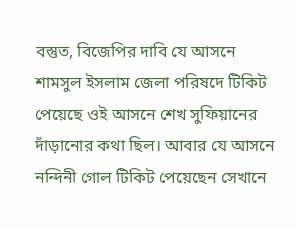বস্তুত, বিজেপির দাবি যে আসনে শামসুল ইসলাম জেলা পরিষদে টিকিট পেয়েছে ওই আসনে শেখ সুফিয়ানের দাঁড়ানোর কথা ছিল। আবার যে আসনে নন্দিনী গোল টিকিট পেয়েছেন সেখানে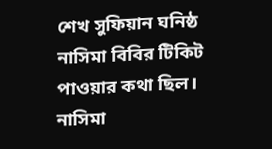শেখ সুফিয়ান ঘনিষ্ঠ নাসিমা বিবির টিকিট পাওয়ার কথা ছিল। নাসিমা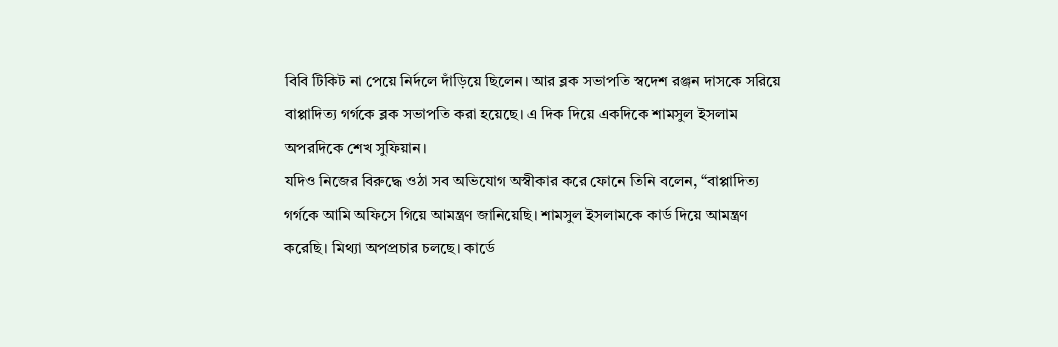বিবি টিকিট না পেয়ে নির্দলে দাঁড়িয়ে ছিলেন। আর ব্লক সভাপতি স্বদেশ রঞ্জন দাসকে সরিয়ে বাপ্পাদিত্য গর্গকে ব্লক সভাপতি করা হয়েছে। এ দিক দিয়ে একদিকে শামসুল ইসলাম অপরদিকে শেখ সুফিয়ান।
যদিও নিজের বিরুদ্ধে ওঠা সব অভিযোগ অস্বীকার করে ফোনে তিনি বলেন, “বাপ্পাদিত্য গর্গকে আমি অফিসে গিয়ে আমন্ত্রণ জানিয়েছি। শামসুল ইসলামকে কার্ড দিয়ে আমন্ত্রণ করেছি। মিথ্যা অপপ্রচার চলছে। কার্ডে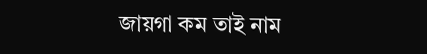জায়গা কম তাই নাম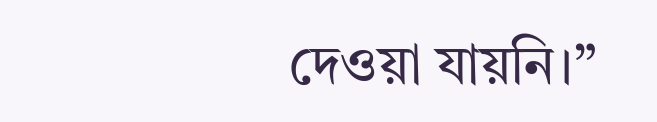দেওয়া যায়নি।”